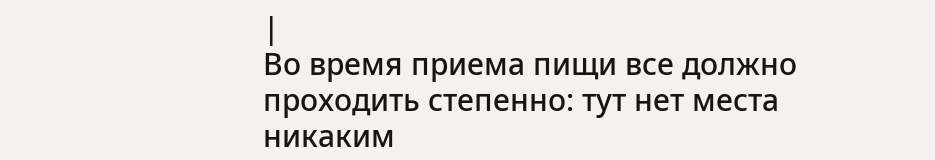|
Во время приема пищи все должно проходить степенно: тут нет места никаким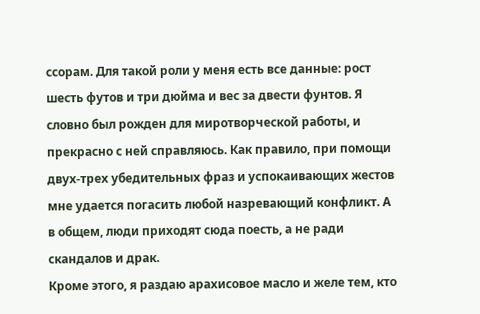ссорам. Для такой роли у меня есть все данные: рост шесть футов и три дюйма и вес за двести фунтов. Я словно был рожден для миротворческой работы, и прекрасно с ней справляюсь. Как правило, при помощи двух-трех убедительных фраз и успокаивающих жестов мне удается погасить любой назревающий конфликт. А в общем, люди приходят сюда поесть, а не ради скандалов и драк.
Кроме этого, я раздаю арахисовое масло и желе тем, кто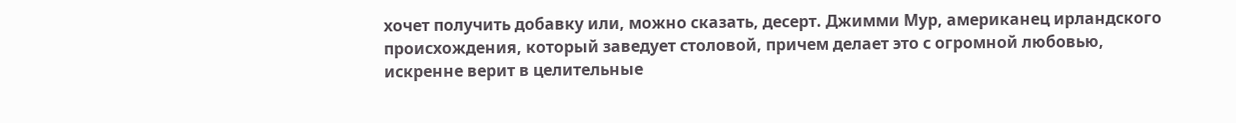хочет получить добавку или, можно сказать, десерт. Джимми Мур, американец ирландского происхождения, который заведует столовой, причем делает это с огромной любовью, искренне верит в целительные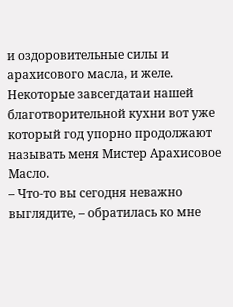и оздоровительные силы и арахисового масла, и желе. Некоторые завсегдатаи нашей благотворительной кухни вот уже который год упорно продолжают называть меня Мистер Арахисовое Масло.
– Что-то вы сегодня неважно выглядите, – обратилась ко мне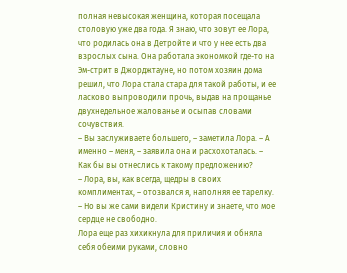полная невысокая женщина, которая посещала столовую уже два года. Я знаю, что зовут ее Лора, что родилась она в Детройте и что у нее есть два взрослых сына. Она работала экономкой где-то на Эм-стрит в Джорджтауне, но потом хозяин дома решил, что Лора стала стара для такой работы, и ее ласково выпроводили прочь, выдав на прощанье двухнедельное жалованье и осыпав словами сочувствия.
– Вы заслуживаете большего, – заметила Лора. – А именно – меня, – заявила она и расхохоталась. – Как бы вы отнеслись к такому предложению?
– Лора, вы, как всегда, щедры в своих комплиментах, – отозвался я, наполняя ее тарелку. – Но вы же сами видели Кристину и знаете, что мое сердце не свободно.
Лора еще раз хихикнула для приличия и обняла себя обеими руками, словно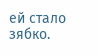ей стало зябко.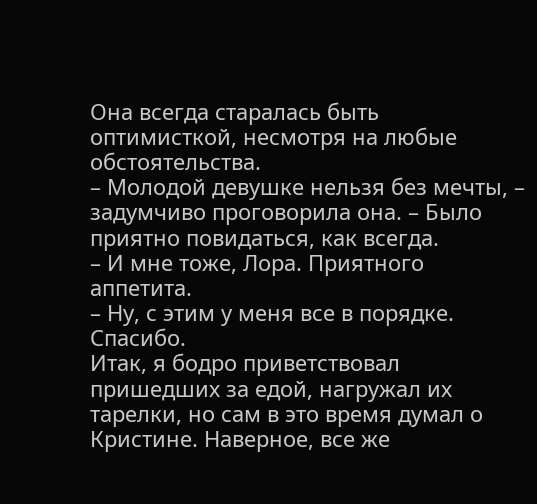Она всегда старалась быть оптимисткой, несмотря на любые обстоятельства.
– Молодой девушке нельзя без мечты, – задумчиво проговорила она. – Было приятно повидаться, как всегда.
– И мне тоже, Лора. Приятного аппетита.
– Ну, с этим у меня все в порядке. Спасибо.
Итак, я бодро приветствовал пришедших за едой, нагружал их тарелки, но сам в это время думал о Кристине. Наверное, все же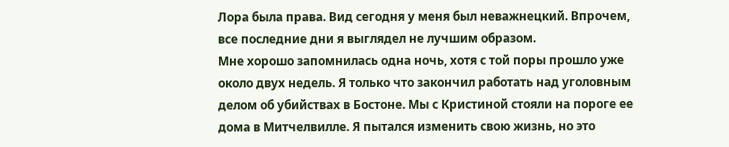Лора была права. Вид сегодня у меня был неважнецкий. Впрочем, все последние дни я выглядел не лучшим образом.
Мне хорошо запомнилась одна ночь, хотя с той поры прошло уже около двух недель. Я только что закончил работать над уголовным делом об убийствах в Бостоне. Мы с Кристиной стояли на пороге ее дома в Митчелвилле. Я пытался изменить свою жизнь, но это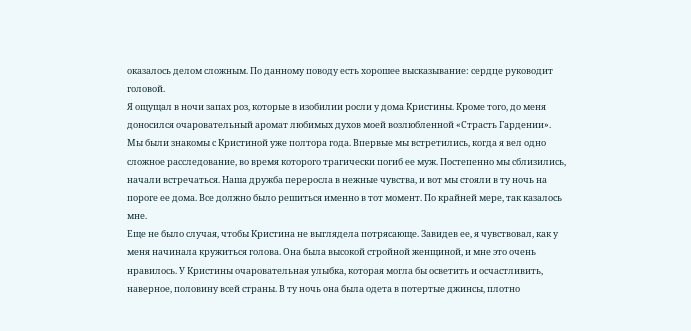оказалось делом сложным. По данному поводу есть хорошее высказывание: сердце руководит головой.
Я ощущал в ночи запах роз, которые в изобилии росли у дома Кристины. Кроме того, до меня доносился очаровательный аромат любимых духов моей возлюбленной «Страсть Гардении».
Мы были знакомы с Кристиной уже полтора года. Впервые мы встретились, когда я вел одно сложное расследование, во время которого трагически погиб ее муж. Постепенно мы сблизились, начали встречаться. Наша дружба переросла в нежные чувства, и вот мы стояли в ту ночь на пороге ее дома. Все должно было решиться именно в тот момент. По крайней мере, так казалось мне.
Еще не было случая, чтобы Кристина не выглядела потрясающе. Завидев ее, я чувствовал, как у меня начинала кружиться голова. Она была высокой стройной женщиной, и мне это очень нравилось. У Кристины очаровательная улыбка, которая могла бы осветить и осчастливить, наверное, половину всей страны. В ту ночь она была одета в потертые джинсы, плотно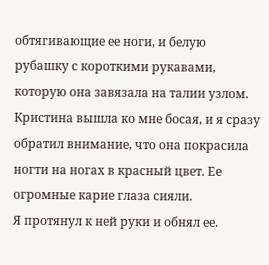обтягивающие ее ноги, и белую рубашку с короткими рукавами, которую она завязала на талии узлом. Кристина вышла ко мне босая, и я сразу обратил внимание, что она покрасила ногти на ногах в красный цвет. Ее огромные карие глаза сияли.
Я протянул к ней руки и обнял ее.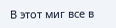В этот миг все в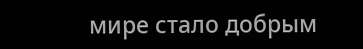мире стало добрым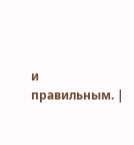и правильным. |